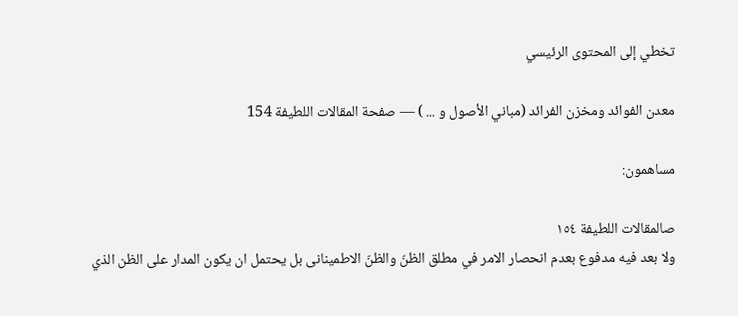تخطي إلى المحتوى الرئيسي

معدن الفوائد ومخزن الفرائد (مباني الأصول و ... ) — صفحة المقالات اللطيفة 154

مساهمون:

صالمقالات اللطيفة ١٥٤
ولا بعد فيه مدفوع بعدم انحصار الامر في مطلق الظنّ والظنّ الاطمينانى بل يحتمل ان يكون المدار على الظن الذي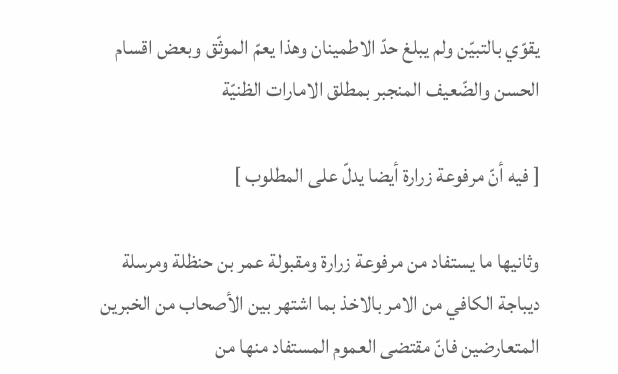يقوّي بالتبيّن ولم يبلغ حدّ الاطمينان وهذا يعمّ الموثّق وبعض اقسام الحسن والضّعيف المنجبر بمطلق الامارات الظنيّة

[ فيه أنّ مرفوعة زرارة أيضا يدلّ على المطلوب ]

وثانيها ما يستفاد من مرفوعة زرارة ومقبولة عمر بن حنظلة ومرسلة ديباجة الكافي من الامر بالاخذ بما اشتهر بين الأصحاب من الخبرين المتعارضين فانّ مقتضى العموم المستفاد منها من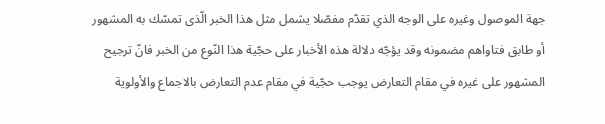جهة الموصول وغيره على الوجه الذي تقدّم مفصّلا يشمل مثل هذا الخبر الّذى تمسّك به المشهور أو طابق فتاواهم مضمونه وقد يؤجّه دلالة هذه الأخبار على حجّية هذا النّوع من الخبر فانّ ترجيح المشهور على غيره في مقام التعارض يوجب حجّية في مقام عدم التعارض بالاجماع والأولوية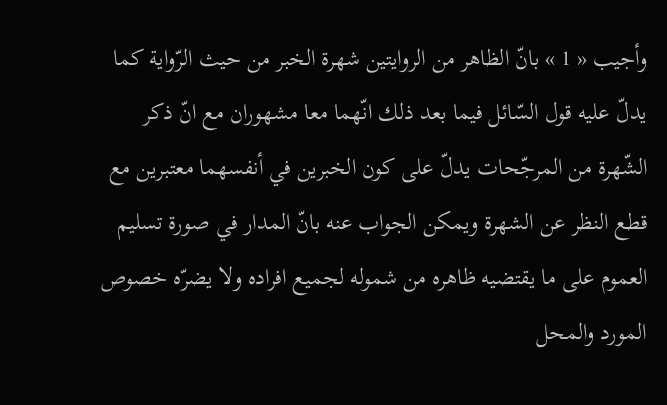وأجيب « 1 » بانّ الظاهر من الروايتين شهرة الخبر من حيث الرّواية كما يدلّ عليه قول السّائل فيما بعد ذلك انّهما معا مشهوران مع انّ ذكر الشّهرة من المرجّحات يدلّ على كون الخبرين في أنفسهما معتبرين مع قطع النظر عن الشهرة ويمكن الجواب عنه بانّ المدار في صورة تسليم العموم على ما يقتضيه ظاهره من شموله لجميع افراده ولا يضرّه خصوص المورد والمحل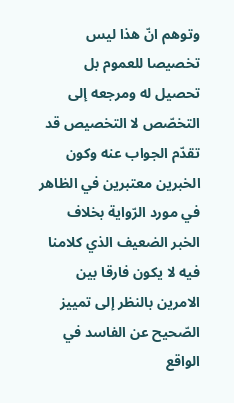وتوهم انّ هذا ليس تخصيصا للعموم بل تحصيل له ومرجعه إلى التخصّص لا التخصيص قد تقدّم الجواب عنه وكون الخبرين معتبرين في الظاهر في مورد الرّواية بخلاف الخبر الضعيف الذي كلامنا فيه لا يكون فارقا بين الامرين بالنظر إلى تمييز الصّحيح عن الفاسد في الواقع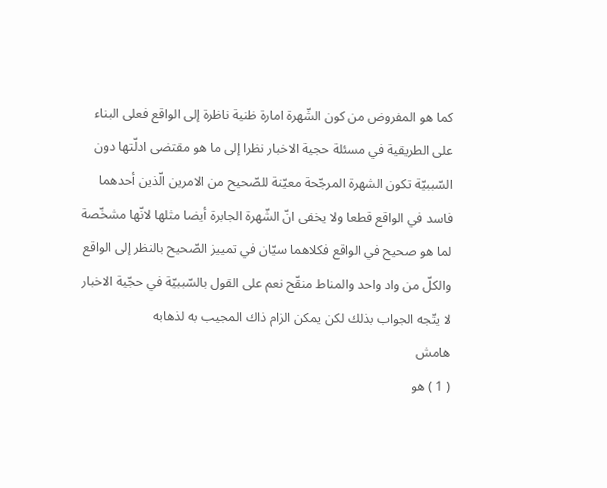كما هو المفروض من كون الشّهرة امارة ظنية ناظرة إلى الواقع فعلى البناء على الطريقية في مسئلة حجية الاخبار نظرا إلى ما هو مقتضى ادلّتها دون السّببيّة تكون الشهرة المرجّحة معيّنة للصّحيح من الامرين الّذين أحدهما فاسد في الواقع قطعا ولا يخفى انّ الشّهرة الجابرة أيضا مثلها لانّها مشخّصة لما هو صحيح في الواقع فكلاهما سيّان في تمييز الصّحيح بالنظر إلى الواقع والكلّ من واد واحد والمناط منقّح نعم على القول بالسّببيّة في حجّية الاخبار لا يتّجه الجواب بذلك لكن يمكن الزام ذاك المجيب به لذهابه
هامش
( 1 ) هو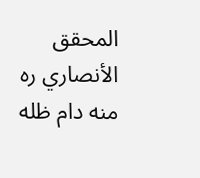المحقق الأنصاري ره منه دام ظله